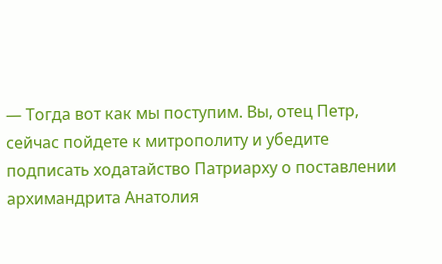— Тогда вот как мы поступим. Вы, отец Петр, сейчас пойдете к митрополиту и убедите подписать ходатайство Патриарху о поставлении архимандрита Анатолия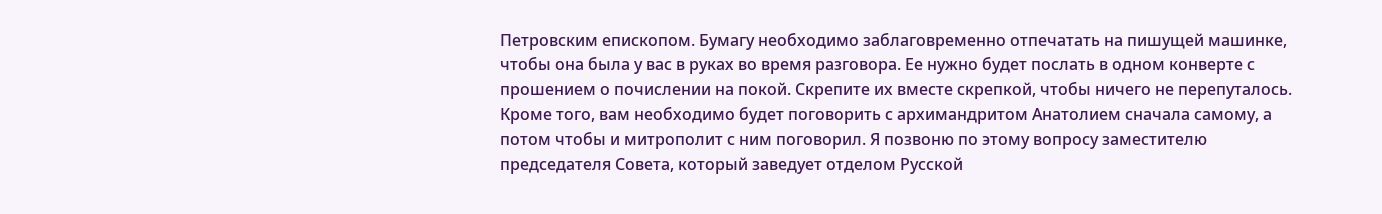Петровским епископом. Бумагу необходимо заблаговременно отпечатать на пишущей машинке, чтобы она была у вас в руках во время разговора. Ее нужно будет послать в одном конверте с прошением о почислении на покой. Скрепите их вместе скрепкой, чтобы ничего не перепуталось. Кроме того, вам необходимо будет поговорить с архимандритом Анатолием сначала самому, а потом чтобы и митрополит с ним поговорил. Я позвоню по этому вопросу заместителю председателя Совета, который заведует отделом Русской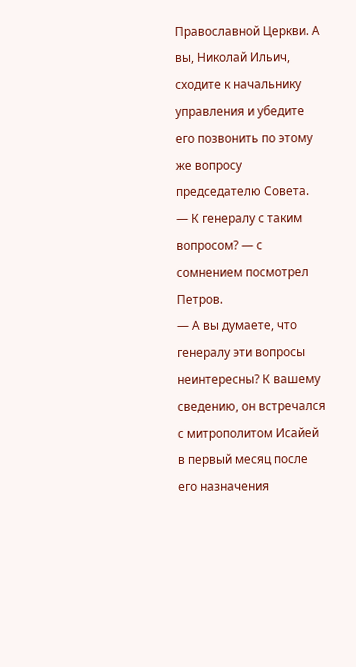Православной Церкви. А вы, Николай Ильич, сходите к начальнику управления и убедите его позвонить по этому же вопросу председателю Совета.
— К генералу с таким вопросом? — с сомнением посмотрел Петров.
— А вы думаете, что генералу эти вопросы неинтересны? К вашему сведению, он встречался с митрополитом Исайей в первый месяц после его назначения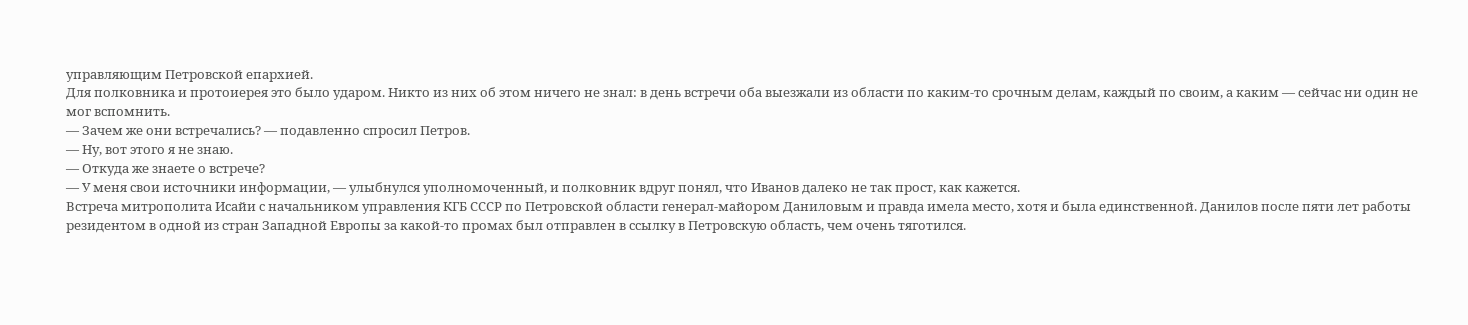управляющим Петровской епархией.
Для полковника и протоиерея это было ударом. Никто из них об этом ничего не знал: в день встречи оба выезжали из области по каким-то срочным делам, каждый по своим, а каким — сейчас ни один не мог вспомнить.
— Зачем же они встречались? — подавленно спросил Петров.
— Ну, вот этого я не знаю.
— Откуда же знаете о встрече?
— У меня свои источники информации, — улыбнулся уполномоченный, и полковник вдруг понял, что Иванов далеко не так прост, как кажется.
Встреча митрополита Исайи с начальником управления КГБ СССР по Петровской области генерал-майором Даниловым и правда имела место, хотя и была единственной. Данилов после пяти лет работы резидентом в одной из стран Западной Европы за какой-то промах был отправлен в ссылку в Петровскую область, чем очень тяготился.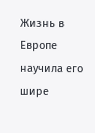Жизнь в Европе научила его шире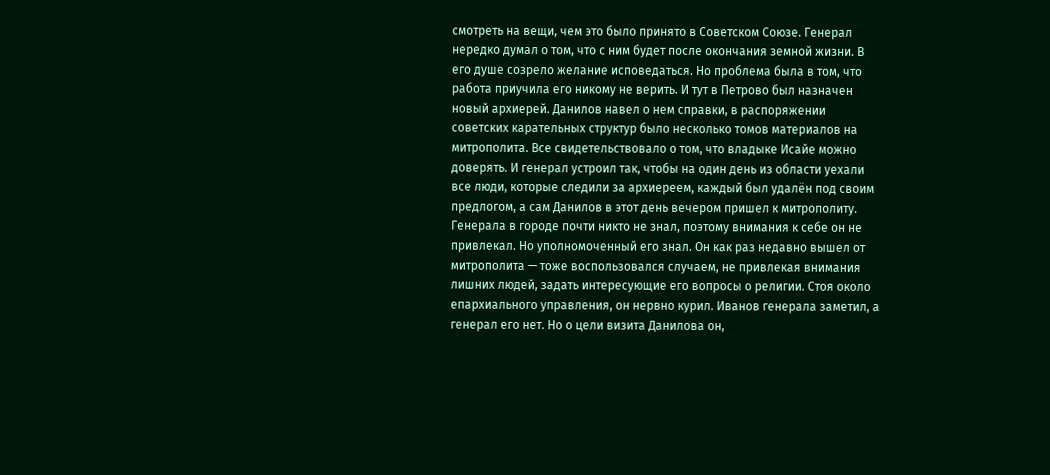смотреть на вещи, чем это было принято в Советском Союзе. Генерал нередко думал о том, что с ним будет после окончания земной жизни. В его душе созрело желание исповедаться. Но проблема была в том, что работа приучила его никому не верить. И тут в Петрово был назначен новый архиерей. Данилов навел о нем справки, в распоряжении советских карательных структур было несколько томов материалов на митрополита. Все свидетельствовало о том, что владыке Исайе можно доверять. И генерал устроил так, чтобы на один день из области уехали все люди, которые следили за архиереем, каждый был удалён под своим предлогом, а сам Данилов в этот день вечером пришел к митрополиту. Генерала в городе почти никто не знал, поэтому внимания к себе он не привлекал. Но уполномоченный его знал. Он как раз недавно вышел от митрополита — тоже воспользовался случаем, не привлекая внимания лишних людей, задать интересующие его вопросы о религии. Стоя около епархиального управления, он нервно курил. Иванов генерала заметил, а генерал его нет. Но о цели визита Данилова он,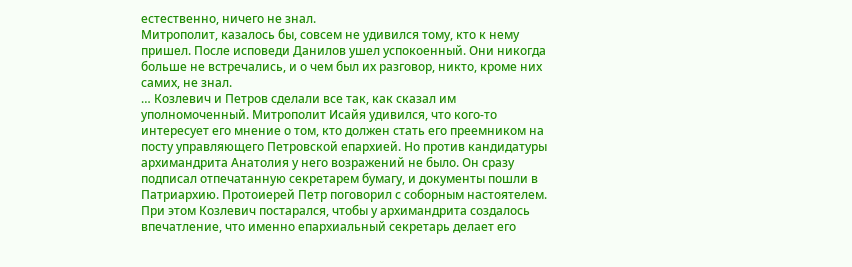естественно, ничего не знал.
Митрополит, казалось бы, совсем не удивился тому, кто к нему пришел. После исповеди Данилов ушел успокоенный. Они никогда больше не встречались, и о чем был их разговор, никто, кроме них самих, не знал.
… Козлевич и Петров сделали все так, как сказал им уполномоченный. Митрополит Исайя удивился, что кого-то интересует его мнение о том, кто должен стать его преемником на посту управляющего Петровской епархией. Но против кандидатуры архимандрита Анатолия у него возражений не было. Он сразу подписал отпечатанную секретарем бумагу, и документы пошли в Патриархию. Протоиерей Петр поговорил с соборным настоятелем. При этом Козлевич постарался, чтобы у архимандрита создалось впечатление, что именно епархиальный секретарь делает его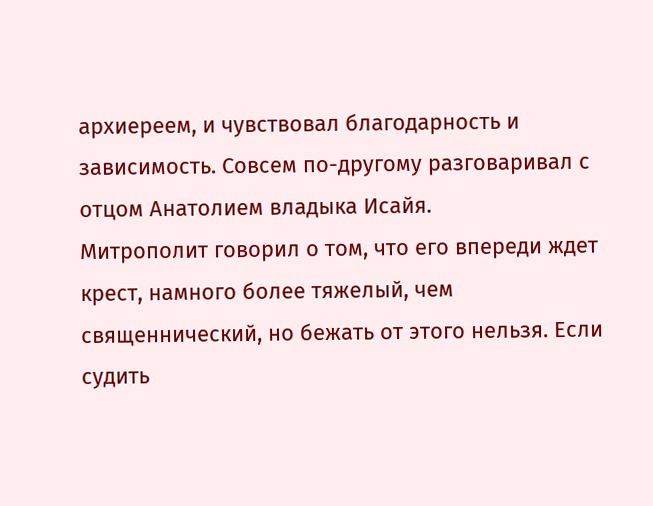архиереем, и чувствовал благодарность и зависимость. Совсем по-другому разговаривал с отцом Анатолием владыка Исайя.
Митрополит говорил о том, что его впереди ждет крест, намного более тяжелый, чем священнический, но бежать от этого нельзя. Если судить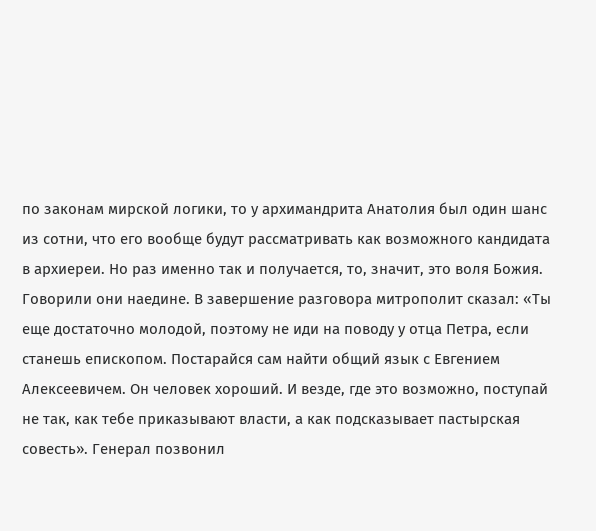по законам мирской логики, то у архимандрита Анатолия был один шанс из сотни, что его вообще будут рассматривать как возможного кандидата в архиереи. Но раз именно так и получается, то, значит, это воля Божия. Говорили они наедине. В завершение разговора митрополит сказал: «Ты еще достаточно молодой, поэтому не иди на поводу у отца Петра, если станешь епископом. Постарайся сам найти общий язык с Евгением Алексеевичем. Он человек хороший. И везде, где это возможно, поступай не так, как тебе приказывают власти, а как подсказывает пастырская совесть». Генерал позвонил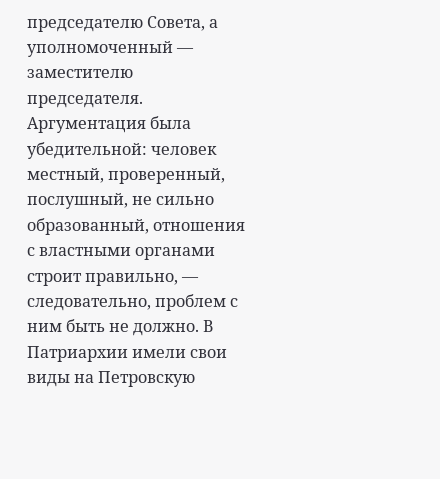председателю Совета, а уполномоченный — заместителю председателя. Аргументация была убедительной: человек местный, проверенный, послушный, не сильно образованный, отношения с властными органами строит правильно, — следовательно, проблем с ним быть не должно. В Патриархии имели свои виды на Петровскую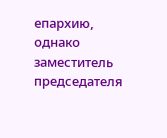епархию, однако заместитель председателя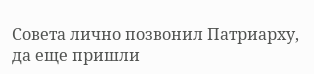Совета лично позвонил Патриарху, да еще пришли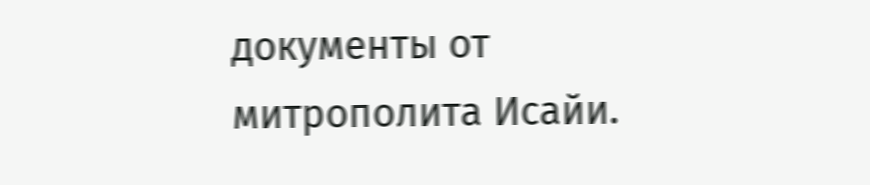документы от митрополита Исайи.